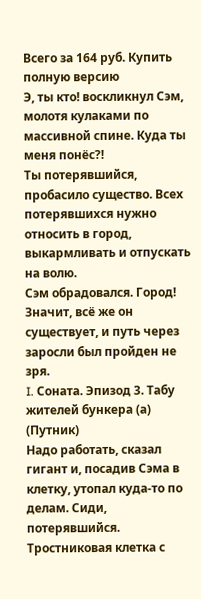Всего за 164 руб. Купить полную версию
Э, ты кто! воскликнул Сэм, молотя кулаками по массивной спине. Куда ты меня понёс?!
Ты потерявшийся, пробасило существо. Всех потерявшихся нужно относить в город, выкармливать и отпускать на волю.
Сэм обрадовался. Город! Значит, всё же он существует, и путь через заросли был пройден не зря.
I. Соната. Эпизод 3. Табу жителей бункера (а)
(Путник)
Надо работать, сказал гигант и, посадив Сэма в клетку, утопал куда-то по делам. Сиди, потерявшийся.
Тростниковая клетка с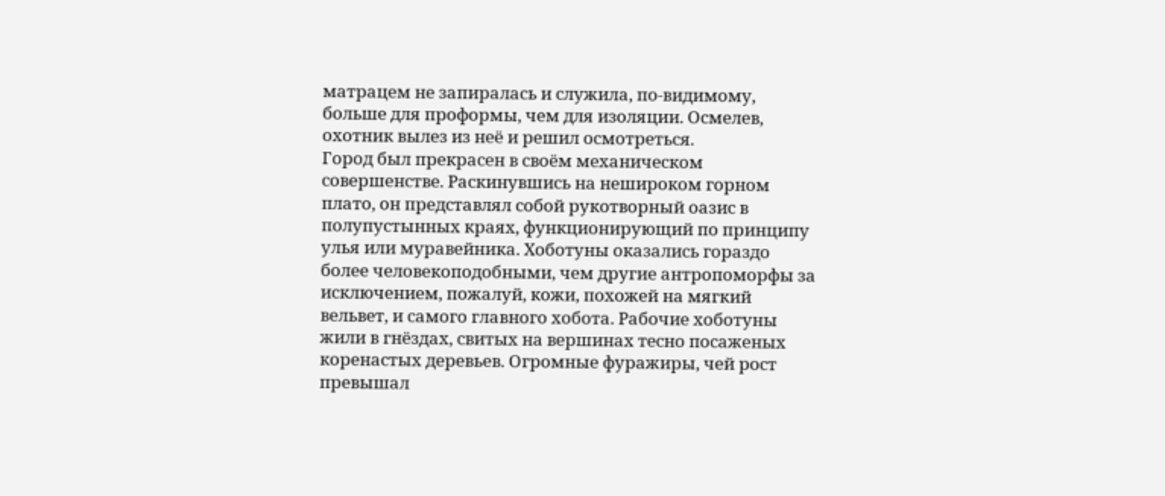матрацем не запиралась и служила, по-видимому, больше для проформы, чем для изоляции. Осмелев, охотник вылез из неё и решил осмотреться.
Город был прекрасен в своём механическом совершенстве. Раскинувшись на нешироком горном плато, он представлял собой рукотворный оазис в полупустынных краях, функционирующий по принципу улья или муравейника. Хоботуны оказались гораздо более человекоподобными, чем другие антропоморфы за исключением, пожалуй, кожи, похожей на мягкий вельвет, и самого главного хобота. Рабочие хоботуны жили в гнёздах, свитых на вершинах тесно посаженых коренастых деревьев. Огромные фуражиры, чей рост превышал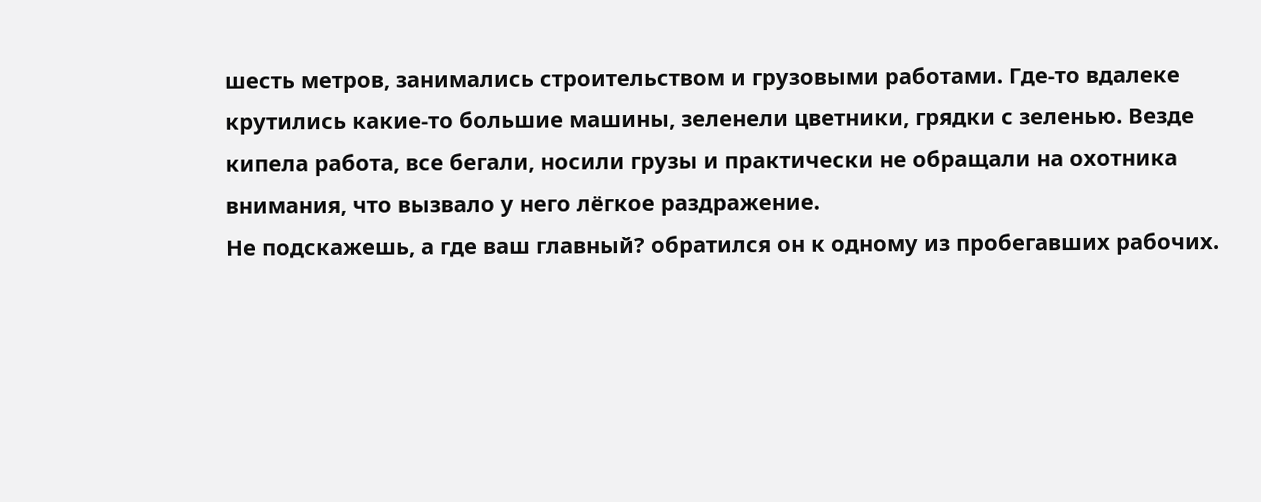шесть метров, занимались строительством и грузовыми работами. Где-то вдалеке крутились какие-то большие машины, зеленели цветники, грядки с зеленью. Везде кипела работа, все бегали, носили грузы и практически не обращали на охотника внимания, что вызвало у него лёгкое раздражение.
Не подскажешь, а где ваш главный? обратился он к одному из пробегавших рабочих.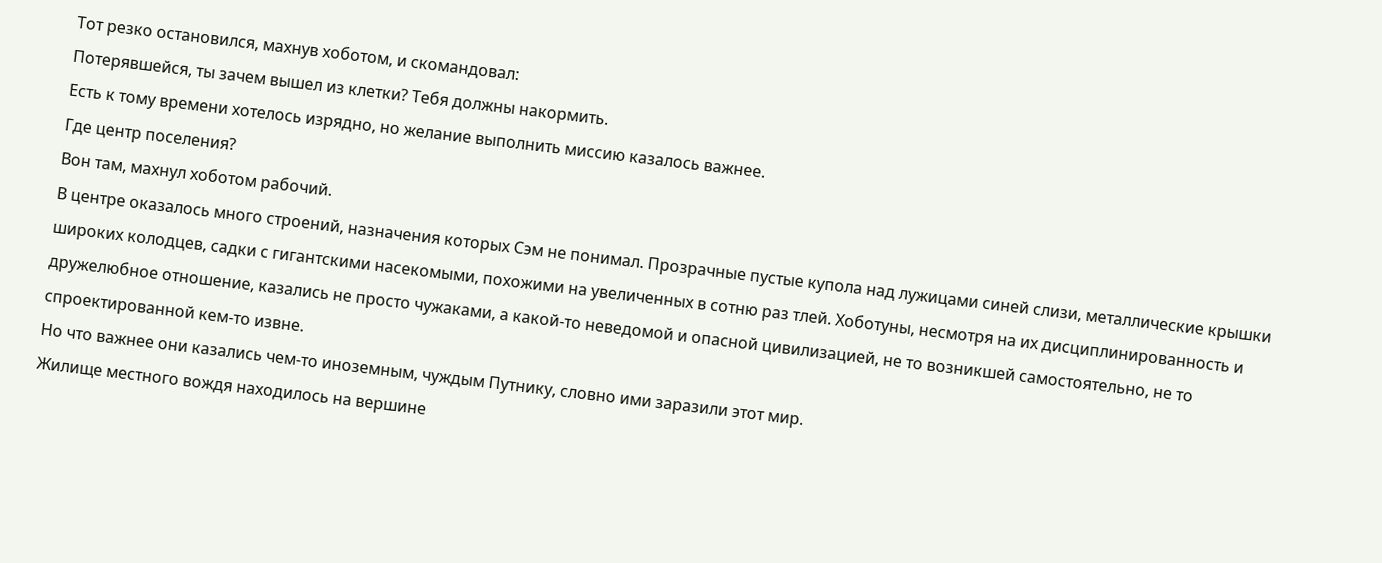Тот резко остановился, махнув хоботом, и скомандовал:
Потерявшейся, ты зачем вышел из клетки? Тебя должны накормить.
Есть к тому времени хотелось изрядно, но желание выполнить миссию казалось важнее.
Где центр поселения?
Вон там, махнул хоботом рабочий.
В центре оказалось много строений, назначения которых Сэм не понимал. Прозрачные пустые купола над лужицами синей слизи, металлические крышки широких колодцев, садки с гигантскими насекомыми, похожими на увеличенных в сотню раз тлей. Хоботуны, несмотря на их дисциплинированность и дружелюбное отношение, казались не просто чужаками, а какой-то неведомой и опасной цивилизацией, не то возникшей самостоятельно, не то спроектированной кем-то извне.
Но что важнее они казались чем-то иноземным, чуждым Путнику, словно ими заразили этот мир.
Жилище местного вождя находилось на вершине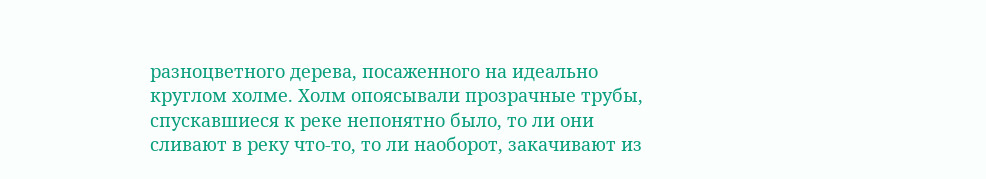разноцветного дерева, посаженного на идеально круглом холме. Холм опоясывали прозрачные трубы, спускавшиеся к реке непонятно было, то ли они сливают в реку что-то, то ли наоборот, закачивают из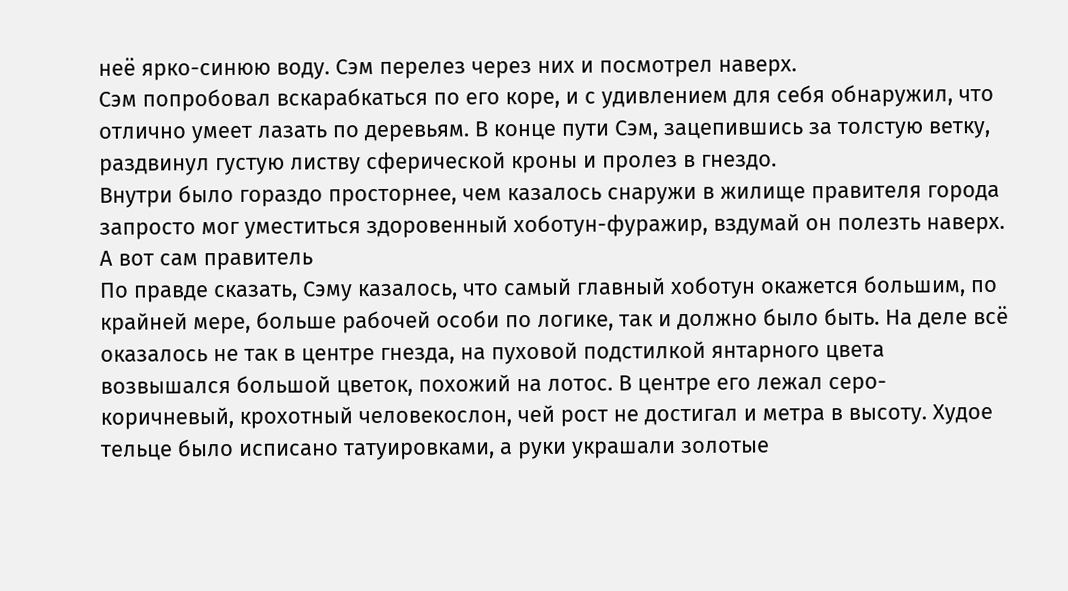неё ярко-синюю воду. Сэм перелез через них и посмотрел наверх.
Сэм попробовал вскарабкаться по его коре, и с удивлением для себя обнаружил, что отлично умеет лазать по деревьям. В конце пути Сэм, зацепившись за толстую ветку, раздвинул густую листву сферической кроны и пролез в гнездо.
Внутри было гораздо просторнее, чем казалось снаружи в жилище правителя города запросто мог уместиться здоровенный хоботун-фуражир, вздумай он полезть наверх. А вот сам правитель
По правде сказать, Сэму казалось, что самый главный хоботун окажется большим, по крайней мере, больше рабочей особи по логике, так и должно было быть. На деле всё оказалось не так в центре гнезда, на пуховой подстилкой янтарного цвета возвышался большой цветок, похожий на лотос. В центре его лежал серо-коричневый, крохотный человекослон, чей рост не достигал и метра в высоту. Худое тельце было исписано татуировками, а руки украшали золотые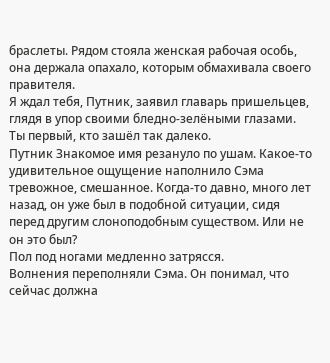браслеты. Рядом стояла женская рабочая особь, она держала опахало, которым обмахивала своего правителя.
Я ждал тебя, Путник, заявил главарь пришельцев, глядя в упор своими бледно-зелёными глазами. Ты первый, кто зашёл так далеко.
Путник Знакомое имя резануло по ушам. Какое-то удивительное ощущение наполнило Сэма тревожное, смешанное. Когда-то давно, много лет назад, он уже был в подобной ситуации, сидя перед другим слоноподобным существом. Или не он это был?
Пол под ногами медленно затрясся.
Волнения переполняли Сэма. Он понимал, что сейчас должна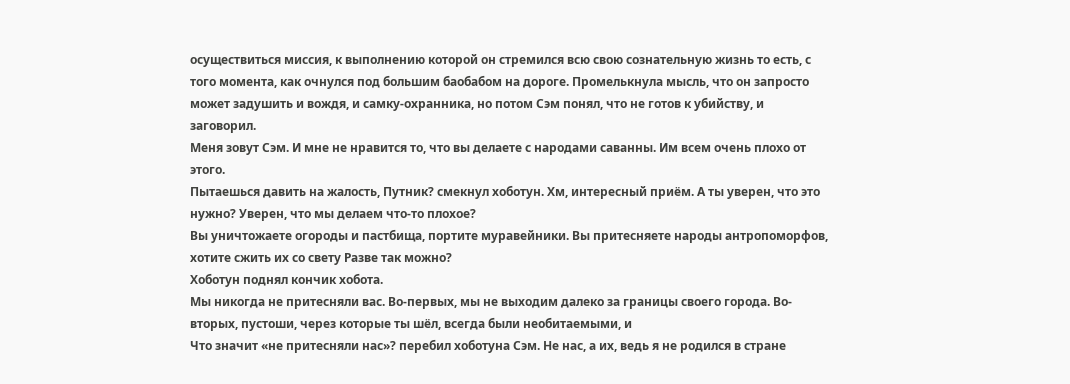осуществиться миссия, к выполнению которой он стремился всю свою сознательную жизнь то есть, с того момента, как очнулся под большим баобабом на дороге. Промелькнула мысль, что он запросто может задушить и вождя, и самку-охранника, но потом Сэм понял, что не готов к убийству, и заговорил.
Меня зовут Сэм. И мне не нравится то, что вы делаете с народами саванны. Им всем очень плохо от этого.
Пытаешься давить на жалость, Путник? смекнул хоботун. Хм, интересный приём. А ты уверен, что это нужно? Уверен, что мы делаем что-то плохое?
Вы уничтожаете огороды и пастбища, портите муравейники. Вы притесняете народы антропоморфов, хотите сжить их со свету Разве так можно?
Хоботун поднял кончик хобота.
Мы никогда не притесняли вас. Во-первых, мы не выходим далеко за границы своего города. Во-вторых, пустоши, через которые ты шёл, всегда были необитаемыми, и
Что значит «не притесняли нас»? перебил хоботуна Сэм. Не нас, а их, ведь я не родился в стране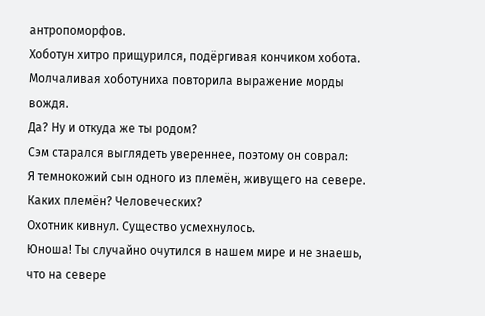антропоморфов.
Хоботун хитро прищурился, подёргивая кончиком хобота. Молчаливая хоботуниха повторила выражение морды вождя.
Да? Ну и откуда же ты родом?
Сэм старался выглядеть увереннее, поэтому он соврал:
Я темнокожий сын одного из племён, живущего на севере.
Каких племён? Человеческих?
Охотник кивнул. Существо усмехнулось.
Юноша! Ты случайно очутился в нашем мире и не знаешь, что на севере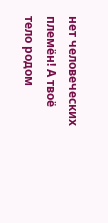нет человеческих племён! А твоё тело родом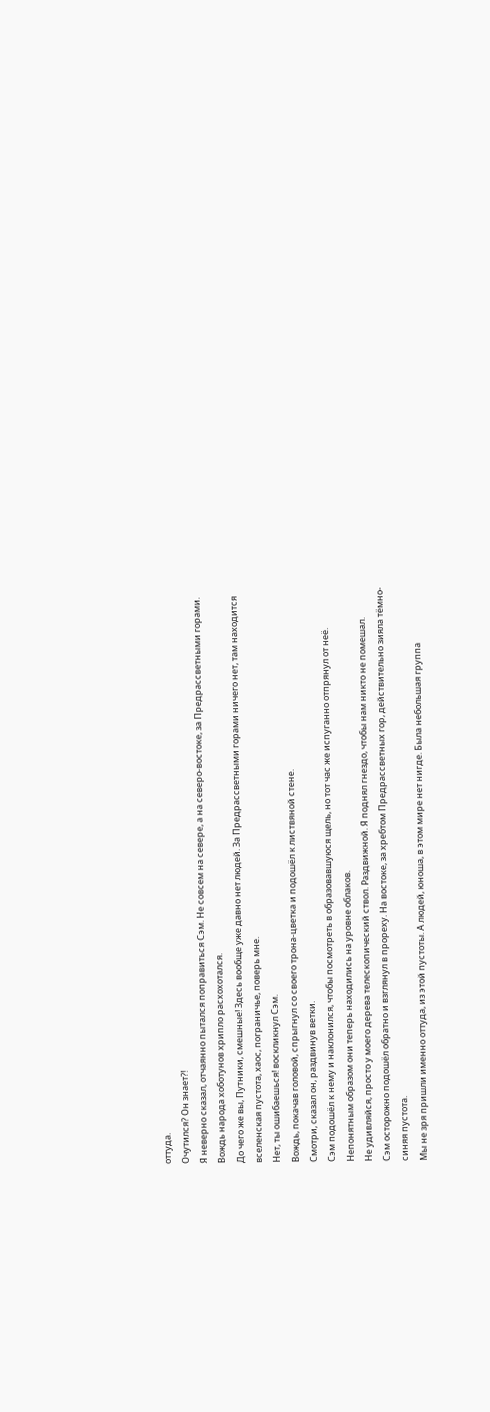оттуда.
Очутился? Он знает?!
Я неверно сказал, отчаянно пытался поправиться Сэм. Не совсем на севере, а на северо-востоке, за Предрассветными горами.
Вождь народа хоботунов хрипло расхохотался.
До чего же вы, Путники, смешные! Здесь вообще уже давно нет людей. За Предрассветными горами ничего нет, там находится вселенская пустота, хаос, пограничье, поверь мне.
Нет, ты ошибаешься! воскликнул Сэм.
Вождь, покачав головой, спрыгнул со своего трона-цветка и подошёл к листвяной стене.
Смотри, сказал он, раздвинув ветки.
Сэм подошёл к нему и наклонился, чтобы посмотреть в образовавшуюся щель, но тот час же испуганно отпрянул от неё.
Непонятным образом они теперь находились на уровне облаков.
Не удивляйся, просто у моего дерева телескопический ствол. Раздвижной. Я поднял гнездо, чтобы нам никто не помешал.
Сэм осторожно подошёл обратно и взглянул в прореху. На востоке, за хребтом Предрассветных гор, действительно зияла тёмно-синяя пустота.
Мы не зря пришли именно оттуда, из этой пустоты. А людей, юноша, в этом мире нет нигде. Была небольшая группа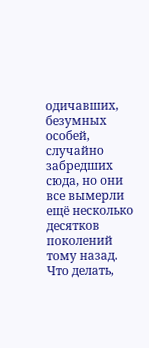одичавших, безумных особей, случайно забредших сюда, но они все вымерли ещё несколько десятков поколений тому назад. Что делать,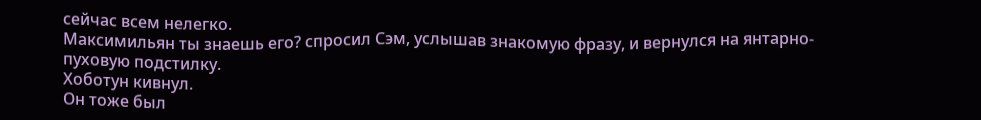сейчас всем нелегко.
Максимильян ты знаешь его? спросил Сэм, услышав знакомую фразу, и вернулся на янтарно-пуховую подстилку.
Хоботун кивнул.
Он тоже был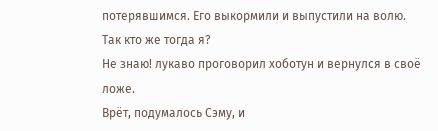потерявшимся. Его выкормили и выпустили на волю.
Так кто же тогда я?
Не знаю! лукаво проговорил хоботун и вернулся в своё ложе.
Врёт, подумалось Сэму, и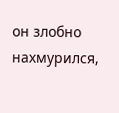он злобно нахмурился,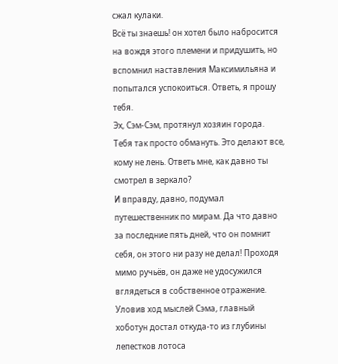сжал кулаки.
Всё ты знаешь! он хотел было набросится на вождя этого племени и придушить, но вспомнил наставления Максимильяна и попытался успокоиться. Ответь, я прошу тебя.
Эх, Сэм-Сэм, протянул хозяин города. Тебя так просто обмануть. Это делают все, кому не лень. Ответь мне, как давно ты смотрел в зеркало?
И вправду, давно, подумал путешественник по мирам. Да что давно за последние пять дней, что он помнит себя, он этого ни разу не делал! Проходя мимо ручьёв, он даже не удосужился вглядеться в собственное отражение. Уловив ход мыслей Сэма, главный хоботун достал откуда-то из глубины лепестков лотоса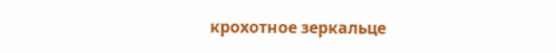крохотное зеркальце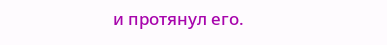и протянул его.